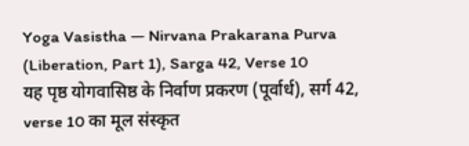Yoga Vasistha — Nirvana Prakarana Purva (Liberation, Part 1), Sarga 42, Verse 10
यह पृष्ठ योगवासिष्ठ के निर्वाण प्रकरण (पूर्वार्ध), सर्ग 42, verse 10 का मूल संस्कृत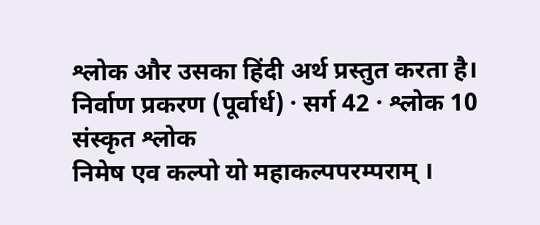श्लोक और उसका हिंदी अर्थ प्रस्तुत करता है।
निर्वाण प्रकरण (पूर्वार्ध) · सर्ग 42 · श्लोक 10
संस्कृत श्लोक
निमेष एव कल्पो यो महाकल्पपरम्पराम् ।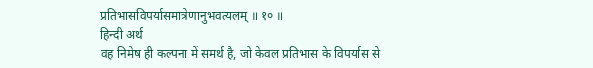प्रतिभासविपर्यासमात्रेणानुभवत्यलम् ॥ १० ॥
हिन्दी अर्थ
वह निमेष ही कल्पना में समर्थ है, जो केवल प्रतिभास के विपर्यास से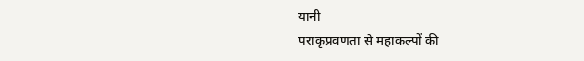यानी
पराकृप्रवणता से महाकल्पों की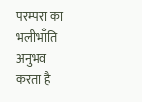परम्परा का भलीभाँति अनुभव करता है